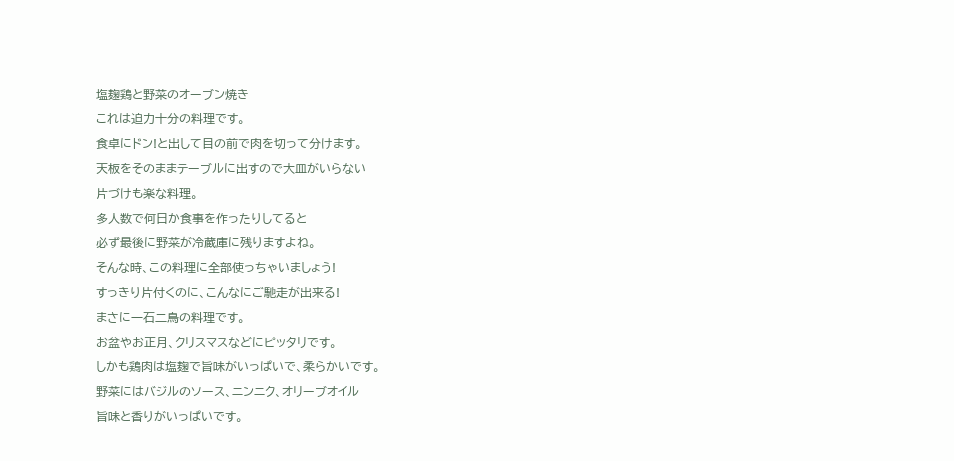塩麹鶏と野菜のオーブン焼き
これは迫力十分の料理です。
食卓にドン!と出して目の前で肉を切って分けます。
天板をそのままテーブルに出すので大皿がいらない
片づけも楽な料理。
多人数で何日か食事を作ったりしてると
必ず最後に野菜が冷蔵庫に残りますよね。
そんな時、この料理に全部使っちゃいましょう!
すっきり片付くのに、こんなにご馳走が出来る!
まさに一石二鳥の料理です。
お盆やお正月、クリスマスなどにピッタリです。
しかも鶏肉は塩麹で旨味がいっぱいで、柔らかいです。
野菜にはバジルのソース、ニンニク、オリーブオイル
旨味と香りがいっぱいです。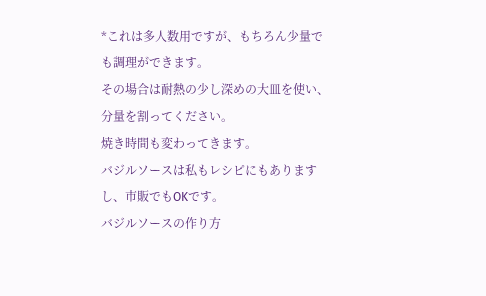*これは多人数用ですが、もちろん少量でも調理ができます。
その場合は耐熱の少し深めの大皿を使い、分量を割ってください。
焼き時間も変わってきます。
バジルソースは私もレシピにもありますし、市販でもOKです。
バジルソースの作り方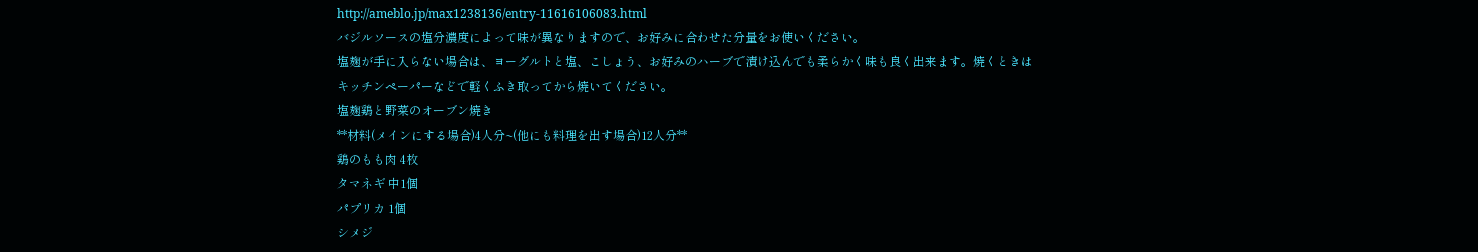http://ameblo.jp/max1238136/entry-11616106083.html
バジルソースの塩分濃度によって味が異なりますので、お好みに合わせた分量をお使いください。
塩麹が手に入らない場合は、ヨーグルトと塩、こしょう、お好みのハーブで漬け込んでも柔らかく味も良く出来ます。焼くときはキッチンペーパーなどで軽くふき取ってから焼いてください。
塩麹鶏と野菜のオーブン焼き
**材料(メインにする場合)4人分~(他にも料理を出す場合)12人分**
鶏のもも肉 4枚
タマネギ 中1個
パプリカ 1個
シメジ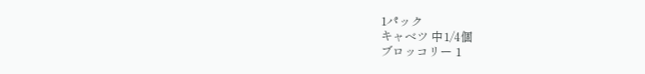1パック
キャベツ 中1/4個
ブロッコリー 1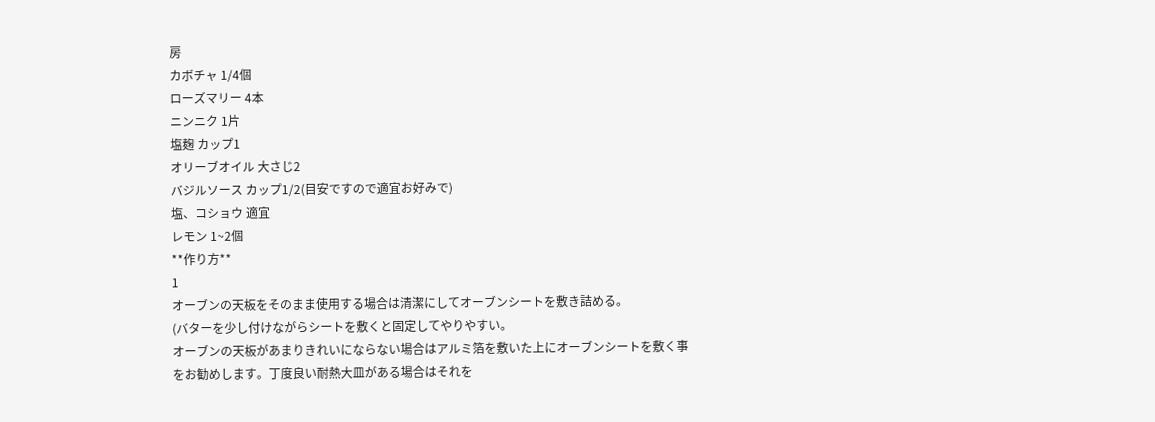房
カボチャ 1/4個
ローズマリー 4本
ニンニク 1片
塩麹 カップ1
オリーブオイル 大さじ2
バジルソース カップ1/2(目安ですので適宜お好みで)
塩、コショウ 適宜
レモン 1~2個
**作り方**
1
オーブンの天板をそのまま使用する場合は清潔にしてオーブンシートを敷き詰める。
(バターを少し付けながらシートを敷くと固定してやりやすい。
オーブンの天板があまりきれいにならない場合はアルミ箔を敷いた上にオーブンシートを敷く事
をお勧めします。丁度良い耐熱大皿がある場合はそれを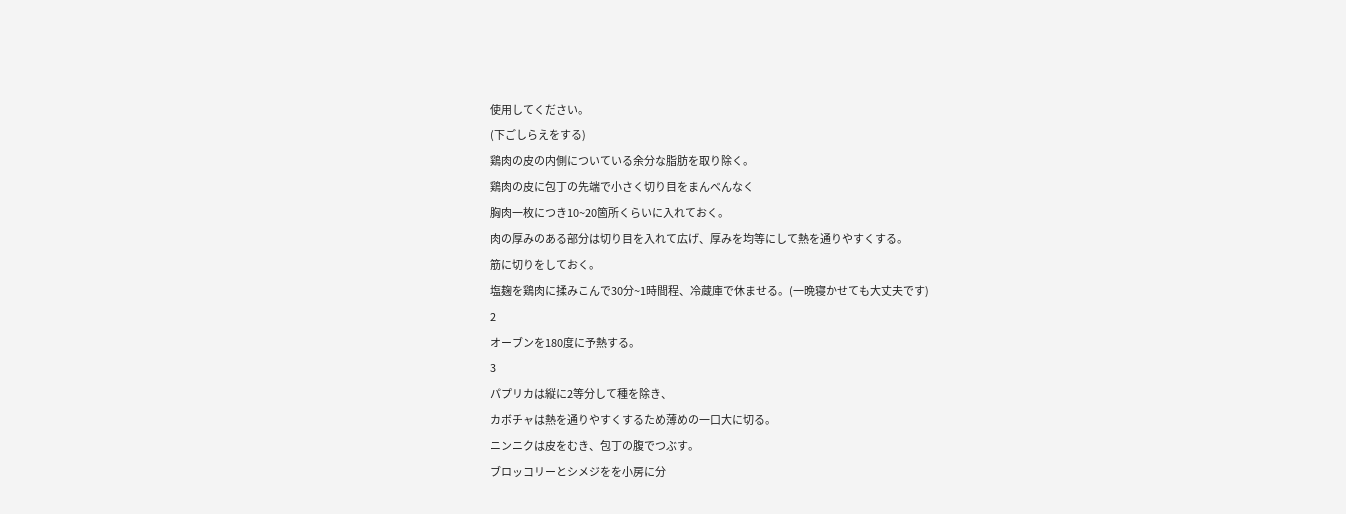使用してください。
(下ごしらえをする)
鶏肉の皮の内側についている余分な脂肪を取り除く。
鶏肉の皮に包丁の先端で小さく切り目をまんべんなく
胸肉一枚につき10~20箇所くらいに入れておく。
肉の厚みのある部分は切り目を入れて広げ、厚みを均等にして熱を通りやすくする。
筋に切りをしておく。
塩麹を鶏肉に揉みこんで30分~1時間程、冷蔵庫で休ませる。(一晩寝かせても大丈夫です)
2
オーブンを180度に予熱する。
3
パプリカは縦に2等分して種を除き、
カボチャは熱を通りやすくするため薄めの一口大に切る。
ニンニクは皮をむき、包丁の腹でつぶす。
ブロッコリーとシメジをを小房に分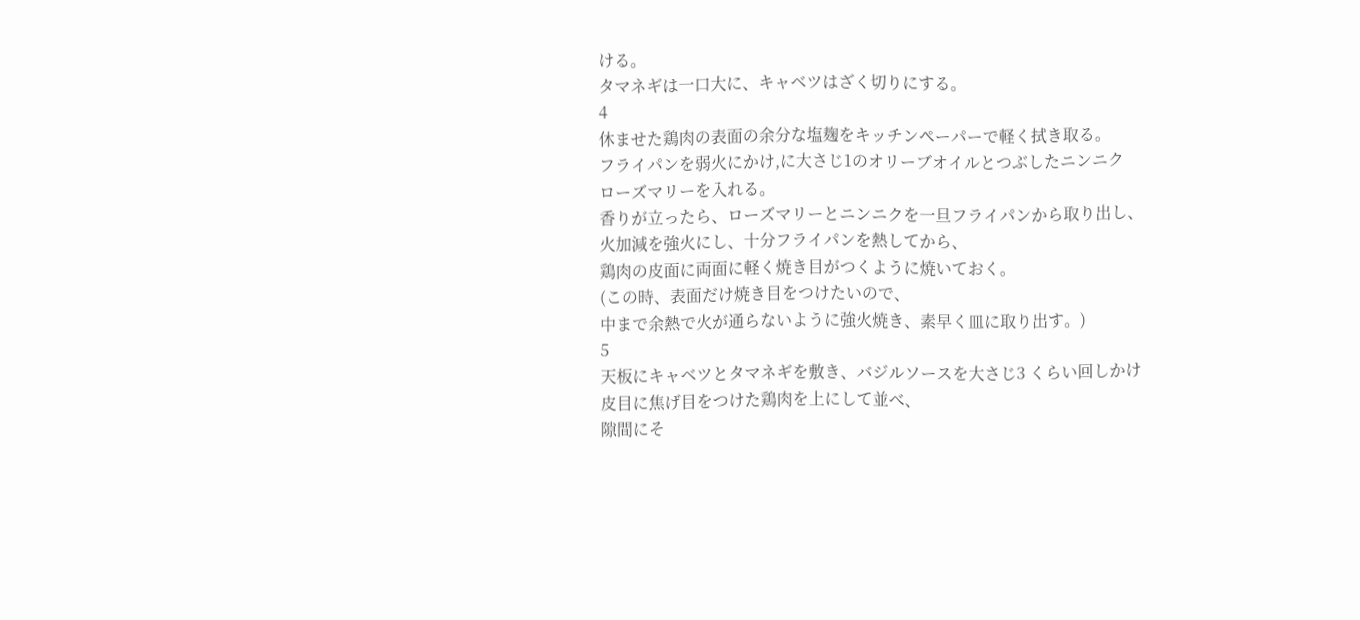ける。
タマネギは一口大に、キャベツはざく切りにする。
4
休ませた鶏肉の表面の余分な塩麹をキッチンペーパーで軽く拭き取る。
フライパンを弱火にかけ,に大さじ1のオリーブオイルとつぶしたニンニク
ローズマリーを入れる。
香りが立ったら、ローズマリーとニンニクを一旦フライパンから取り出し、
火加減を強火にし、十分フライパンを熱してから、
鶏肉の皮面に両面に軽く焼き目がつくように焼いておく。
(この時、表面だけ焼き目をつけたいので、
中まで余熱で火が通らないように強火焼き、素早く皿に取り出す。)
5
天板にキャベツとタマネギを敷き、バジルソースを大さじ3 くらい回しかけ
皮目に焦げ目をつけた鶏肉を上にして並べ、
隙間にそ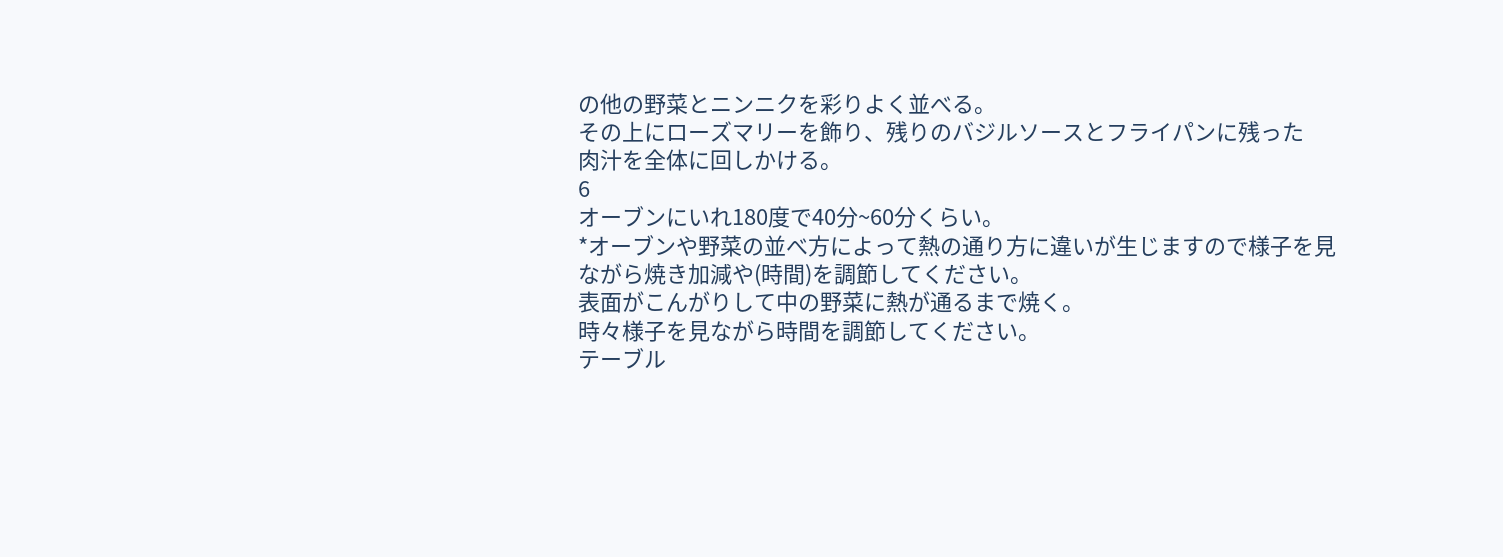の他の野菜とニンニクを彩りよく並べる。
その上にローズマリーを飾り、残りのバジルソースとフライパンに残った
肉汁を全体に回しかける。
6
オーブンにいれ180度で40分~60分くらい。
*オーブンや野菜の並べ方によって熱の通り方に違いが生じますので様子を見ながら焼き加減や(時間)を調節してください。
表面がこんがりして中の野菜に熱が通るまで焼く。
時々様子を見ながら時間を調節してください。
テーブル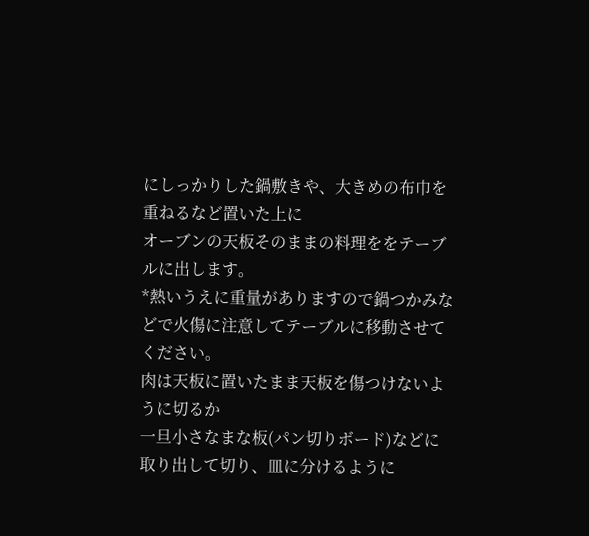にしっかりした鍋敷きや、大きめの布巾を重ねるなど置いた上に
オーブンの天板そのままの料理ををテーブルに出します。
*熱いうえに重量がありますので鍋つかみなどで火傷に注意してテーブルに移動させてください。
肉は天板に置いたまま天板を傷つけないように切るか
一旦小さなまな板(パン切りボード)などに取り出して切り、皿に分けるように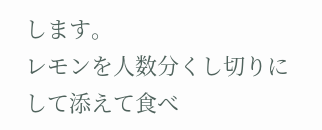します。
レモンを人数分くし切りにして添えて食べ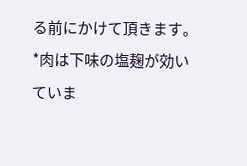る前にかけて頂きます。
*肉は下味の塩麹が効いていま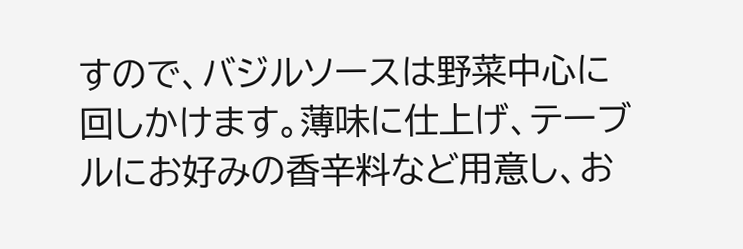すので、バジルソースは野菜中心に回しかけます。薄味に仕上げ、テーブルにお好みの香辛料など用意し、お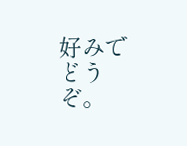好みでどうぞ。